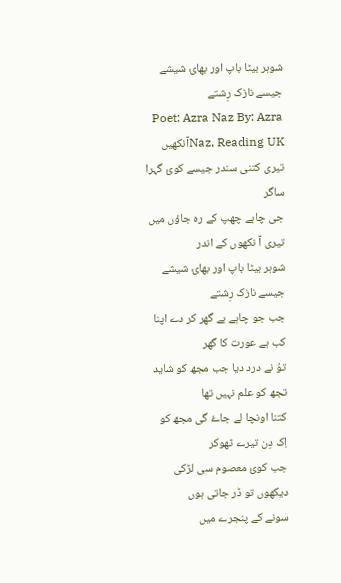شوہر بیٹا باپ اور بھایٔ شیشے جیسے نازک رِشتے
Poet: Azra Naz By: Azra Naz, Reading UKآنکھیں تیری کتنی سندر جیسے کویٔ گہرا ساگر
جی چاہے چھپ کے رہ جاؤں میں تیری آ نکھوں کے اندر
شوہر بیٹا باپ اور بھایٔ شیشے جیسے نازک رِشتے
جب جو چاہے بے گھر کر دے اپنا کب ہے عورت کا گھر
توُ نے درد دیا جب مجھ کو شاید تجھ کو علم نہیں تھا
کتنا اونچا لے جاۓ گی مجھ کو اِک دِن تیرے ٹھوکر
جب کویٔ معصوم سی لڑکی دیکھوں تو ڈر جاتی ہوں
سونے کے پنجرے میں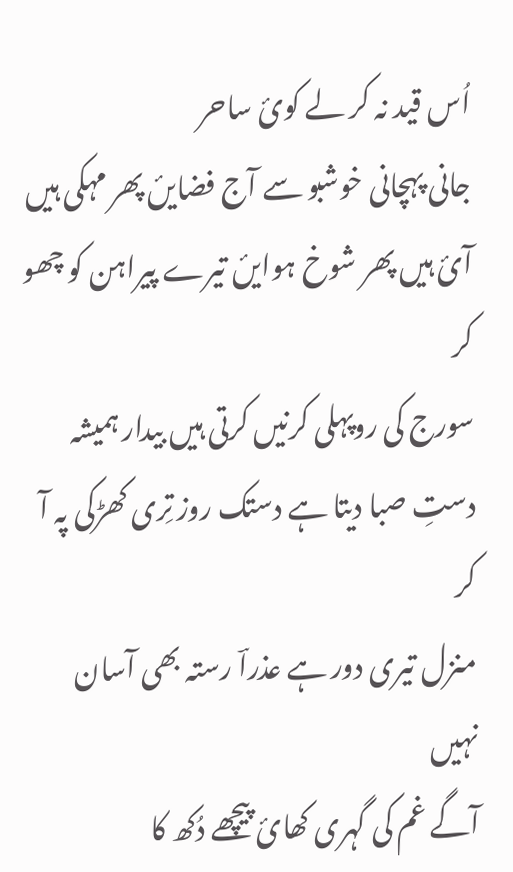اُس قید نہ کر لے کویٔ ساحر
جانی پہچانی خوشبو سے آج فضایںٔ پھر مہکی ہیں
آیٔ ہیں پھر شوخ ہوایںٔ تیرے پیراہن کو چھو کر
سورج کی روپہلی کرنیں کرتی ہیں بیدار ہمیشہ
دستِ صبا دیتا ہے دستک روز تِری کھڑکی پہ آ کر
منزل تیری دور ہے عذراؔ رستہ بھی آسان نہیں
آگے غم کی گہری کھایٔ پیچھے دُکھ کا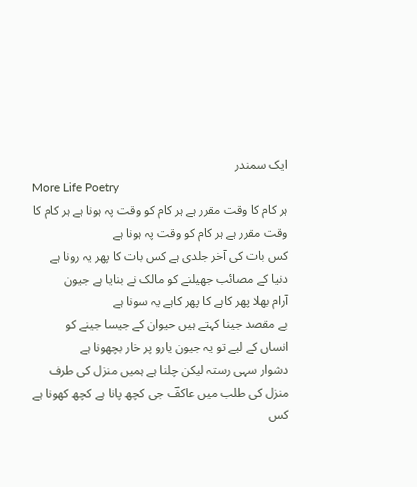ایک سمندر
More Life Poetry
ہر کام کا وقت مقرر ہے ہر کام کو وقت پہ ہونا ہے ہر کام کا وقت مقرر ہے ہر کام کو وقت پہ ہونا ہے
کس بات کی آخر جلدی ہے کس بات کا پھر یہ رونا ہے
دنیا کے مصائب جھیلنے کو مالک نے بنایا ہے جیون
آرام بھلا پھر کاہے کا پھر کاہے یہ سونا ہے
بے مقصد جینا کہتے ہیں حیوان کے جیسا جینے کو
انساں کے لیے تو یہ جیون یارو پر خار بچھونا ہے
دشوار سہی رستہ لیکن چلنا ہے ہمیں منزل کی طرف
منزل کی طلب میں عاکفؔ جی کچھ پانا ہے کچھ کھونا ہے
کس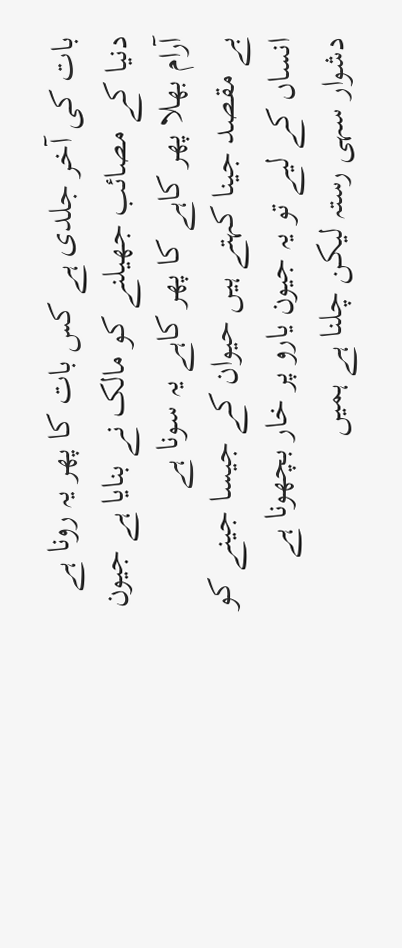بات کی آخر جلدی ہے کس بات کا پھر یہ رونا ہے
دنیا کے مصائب جھیلنے کو مالک نے بنایا ہے جیون
آرام بھلا پھر کاہے کا پھر کاہے یہ سونا ہے
بے مقصد جینا کہتے ہیں حیوان کے جیسا جینے کو
انساں کے لیے تو یہ جیون یارو پر خار بچھونا ہے
دشوار سہی رستہ لیکن چلنا ہے ہمیں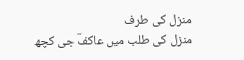منزل کی طرف
منزل کی طلب میں عاکفؔ جی کچھ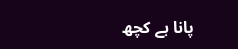پانا ہے کچھ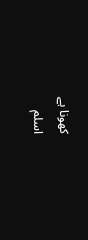کھونا ہے
اسلم